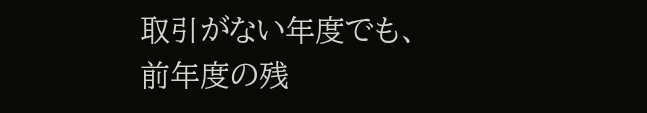取引がない年度でも、前年度の残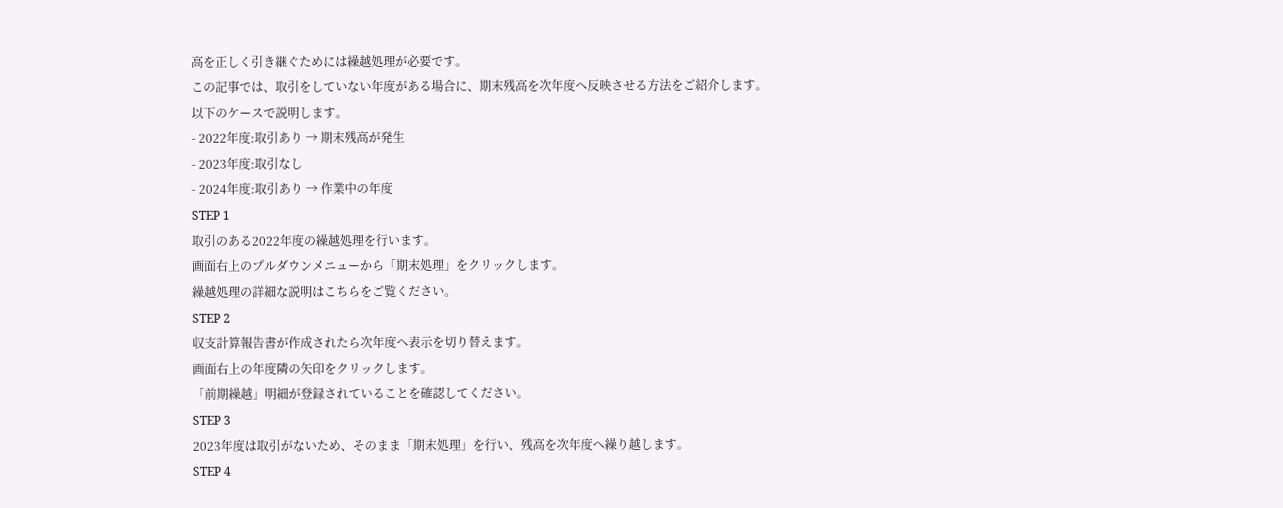高を正しく引き継ぐためには繰越処理が必要です。
この記事では、取引をしていない年度がある場合に、期末残高を次年度へ反映させる方法をご紹介します。
以下のケースで説明します。
- 2022年度:取引あり → 期末残高が発生
- 2023年度:取引なし
- 2024年度:取引あり → 作業中の年度
STEP 1
取引のある2022年度の繰越処理を行います。
画面右上のプルダウンメニューから「期末処理」をクリックします。
繰越処理の詳細な説明はこちらをご覧ください。
STEP 2
収支計算報告書が作成されたら次年度へ表示を切り替えます。
画面右上の年度隣の矢印をクリックします。
「前期繰越」明細が登録されていることを確認してください。
STEP 3
2023年度は取引がないため、そのまま「期末処理」を行い、残高を次年度へ繰り越します。
STEP 4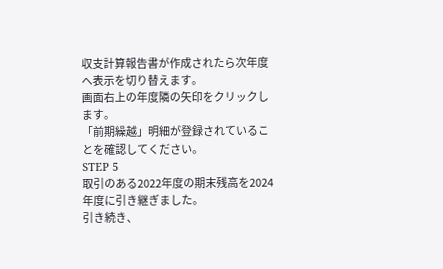収支計算報告書が作成されたら次年度へ表示を切り替えます。
画面右上の年度隣の矢印をクリックします。
「前期繰越」明細が登録されていることを確認してください。
STEP 5
取引のある2022年度の期末残高を2024年度に引き継ぎました。
引き続き、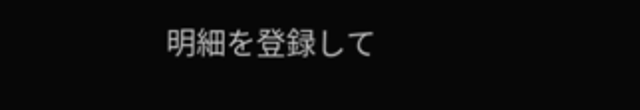明細を登録して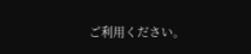ご利用ください。